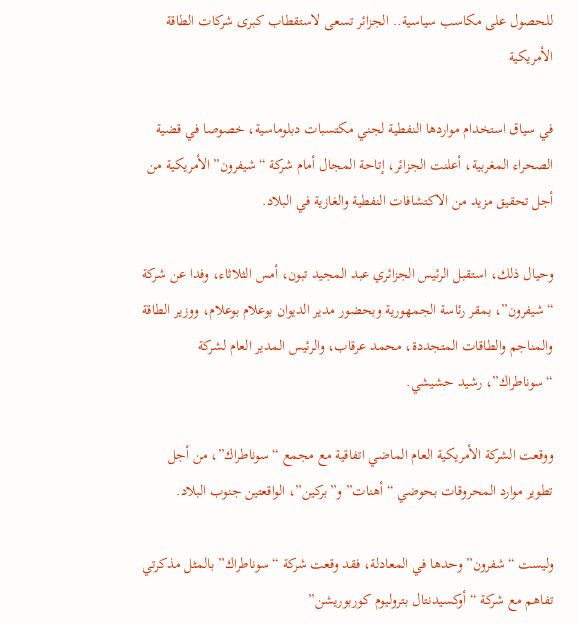للحصول على مكاسب سياسية.. الجزائر تسعى لاستقطاب كبرى شركات الطاقة الأمريكية

في سياق استخدام مواردها النفطية لجني مكتسبات دبلوماسية، خصوصا في قضية الصحراء المغربية، أعلنت الجزائر، إتاحة المجال أمام شركة “شيفرون” الأمريكية من أجل تحقيق مزيد من الاكتشافات النفطية والغازية في البلاد.

وحيال ذلك، استقبل الرئيس الجزائري عبد المجيد تبون، أمس الثلاثاء، وفدا عن شركة “شيفرون”، بمقر رئاسة الجمهورية وبحضور مدير الديوان بوعلام بوعلام، ووزير الطاقة والمناجم والطاقات المتجددة، محمد عرقاب، والرئيس المدير العام لشركة “سوناطراك”، رشيد حشيشي.

ووقعت الشركة الأمريكية العام الماضي اتفاقية مع مجمع “سوناطراك”، من أجل تطوير موارد المحروقات بحوضي “أهنات” و”بركين”، الواقعتين جنوب البلاد.

وليست “شفرون” وحدها في المعادلة، فقد وقعت شركة “سوناطراك” بالمثل مذكرتي تفاهم مع شركة “أوكسيدنتال بتروليوم كوربوريشن”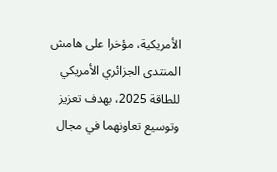الأمريكية، مؤخرا على هامش المنتدى الجزائري الأمريكي للطاقة 2025، بهدف تعزيز وتوسيع تعاونهما في مجال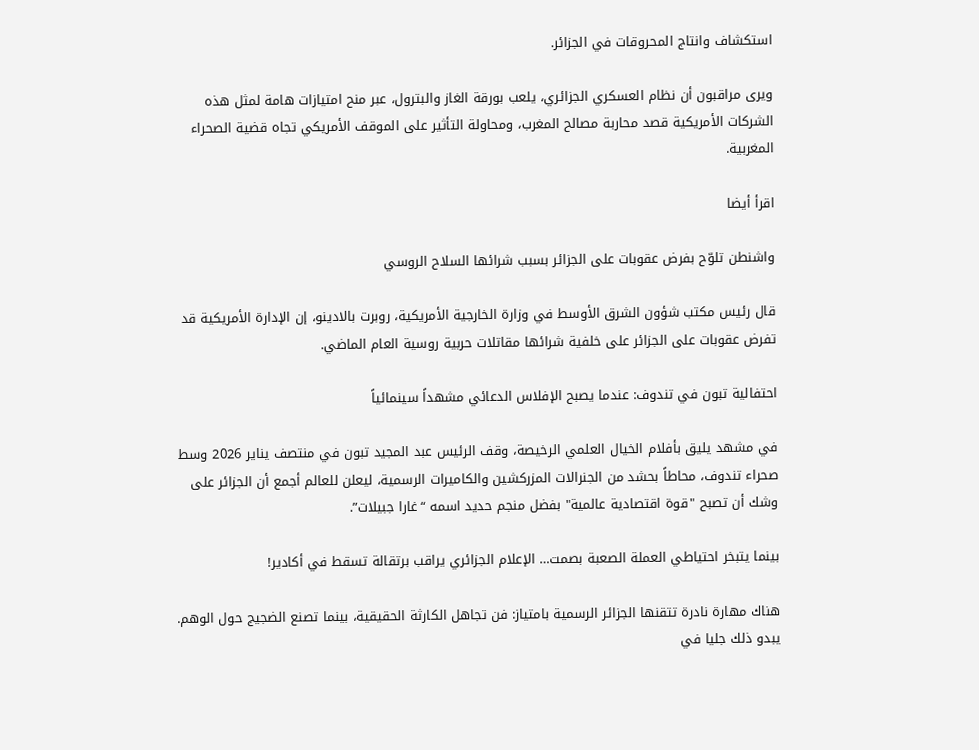استكشاف وانتاج المحروقات في الجزائر.

ويرى مراقبون أن نظام العسكري الجزائري، يلعب بورقة الغاز والبترول، عبر منح امتيازات هامة لمثل هذه الشركات الأمريكية قصد محاربة مصالح المغرب، ومحاولة التأثير على الموقف الأمريكي تجاه قضية الصحراء المغربية.

اقرأ أيضا

واشنطن تلوّح بفرض عقوبات على الجزائر بسبب شرائها السلاح الروسي

قال رئيس مكتب شؤون الشرق الأوسط في وزارة الخارجية الأمريكية، روبرت بالادينو، إن الإدارة الأمريكية قد تفرض عقوبات على الجزائر على خلفية شرائها مقاتلات حربية روسية العام الماضي.

احتفالية تبون في تندوف: عندما يصبح الإفلاس الدعائي مشهداً سينمائياً

في مشهد يليق بأفلام الخيال العلمي الرخيصة، وقف الرئيس عبد المجيد تبون في منتصف يناير 2026 وسط صحراء تندوف، محاطاً بحشد من الجنرالات المزركشين والكاميرات الرسمية، ليعلن للعالم أجمع أن الجزائر على وشك أن تصبح "قوة اقتصادية عالمية" بفضل منجم حديد اسمه “غارا جبيلات”.

بينما يتبخر احتياطي العملة الصعبة بصمت… الإعلام الجزائري يراقب برتقالة تسقط في أكادير!

هناك مهارة نادرة تتقنها الجزائر الرسمية بامتياز: فن تجاهل الكارثة الحقيقية، بينما تصنع الضجيج حول الوهم. يبدو ذلك جليا في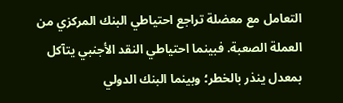التعامل مع معضلة تراجع احتياطي البنك المركزي من العملة الصعبة. فبينما احتياطي النقد الأجنبي يتآكل بمعدل ينذر بالخطر؛ وبينما البنك الدولي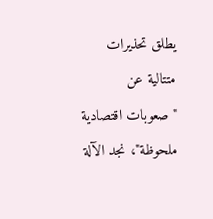يطلق تحذيرات متتالية عن "صعوبات اقتصادية ملحوظة"، نجد الآلة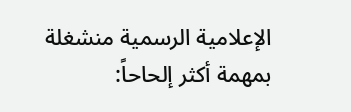الإعلامية الرسمية منشغلة بمهمة أكثر إلحاحاً: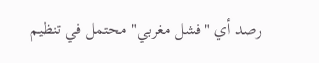رصد أي "فشل مغربي" محتمل في تنظيم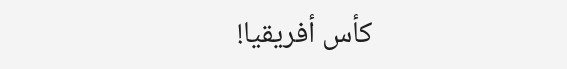كأس أفريقيا!